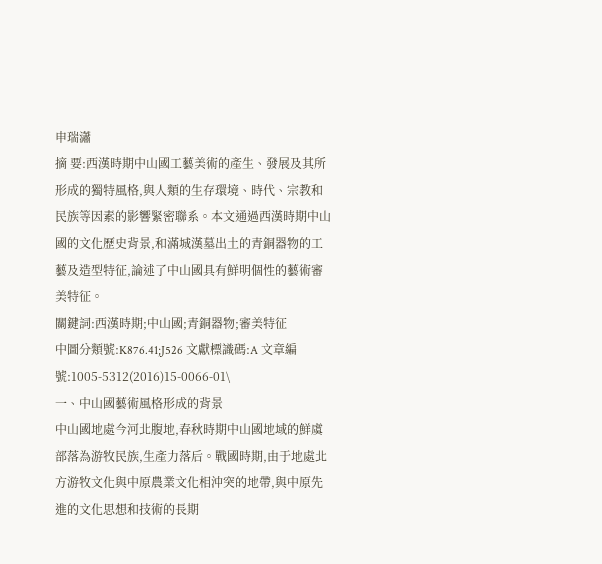申瑞瀟
摘 要:西漢時期中山國工藝美術的產生、發展及其所形成的獨特風格,與人類的生存環境、時代、宗教和民族等因素的影響緊密聯系。本文通過西漢時期中山國的文化歷史背景,和滿城漢墓出土的青銅器物的工藝及造型特征,論述了中山國具有鮮明個性的藝術審美特征。
關鍵詞:西漢時期;中山國;青銅器物;審美特征
中圖分類號:K876.41;J526 文獻標識碼:A 文章編號:1005-5312(2016)15-0066-01\
一、中山國藝術風格形成的背景
中山國地處今河北腹地,春秋時期中山國地域的鮮虞部落為游牧民族,生產力落后。戰國時期,由于地處北方游牧文化與中原農業文化相沖突的地帶,與中原先進的文化思想和技術的長期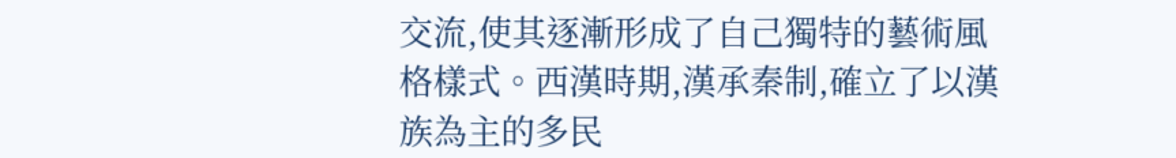交流,使其逐漸形成了自己獨特的藝術風格樣式。西漢時期,漢承秦制,確立了以漢族為主的多民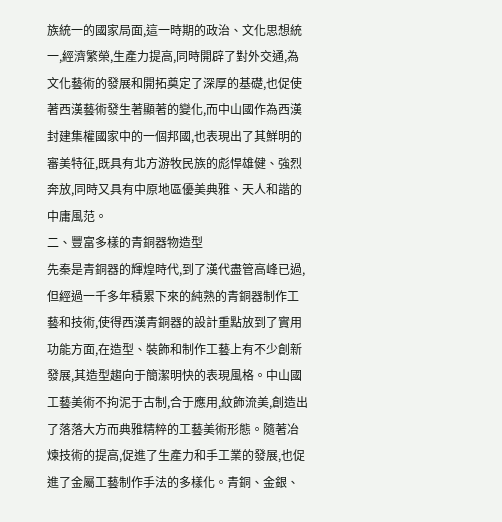族統一的國家局面,這一時期的政治、文化思想統一,經濟繁榮,生產力提高,同時開辟了對外交通,為文化藝術的發展和開拓奠定了深厚的基礎,也促使著西漢藝術發生著顯著的變化,而中山國作為西漢封建集權國家中的一個邦國,也表現出了其鮮明的審美特征,既具有北方游牧民族的彪悍雄健、強烈奔放,同時又具有中原地區優美典雅、天人和諧的中庸風范。
二、豐富多樣的青銅器物造型
先秦是青銅器的輝煌時代,到了漢代盡管高峰已過,但經過一千多年積累下來的純熟的青銅器制作工藝和技術,使得西漢青銅器的設計重點放到了實用功能方面,在造型、裝飾和制作工藝上有不少創新發展,其造型趨向于簡潔明快的表現風格。中山國工藝美術不拘泥于古制,合于應用,紋飾流美,創造出了落落大方而典雅精粹的工藝美術形態。隨著冶煉技術的提高,促進了生產力和手工業的發展,也促進了金屬工藝制作手法的多樣化。青銅、金銀、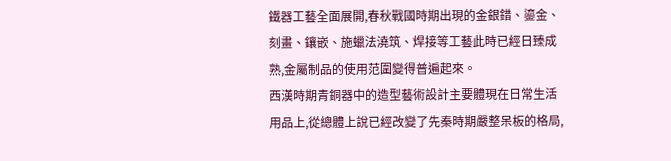鐵器工藝全面展開,春秋戰國時期出現的金銀錯、鎏金、刻畫、鑲嵌、施蠟法澆筑、焊接等工藝此時已經日臻成熟,金屬制品的使用范圍變得普遍起來。
西漢時期青銅器中的造型藝術設計主要體現在日常生活用品上,從總體上說已經改變了先秦時期嚴整呆板的格局,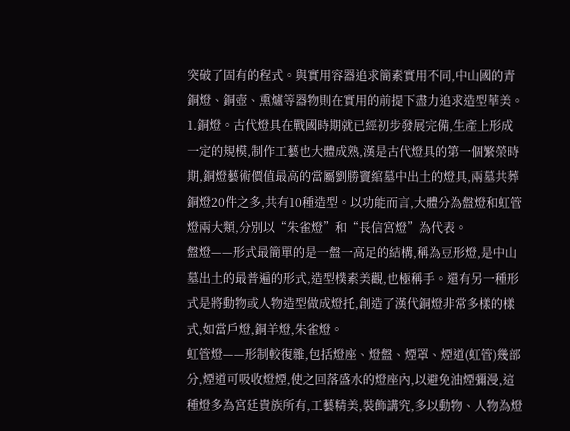突破了固有的程式。與實用容器追求簡素實用不同,中山國的青銅燈、銅壺、熏爐等器物則在實用的前提下盡力追求造型華美。
1.銅燈。古代燈具在戰國時期就已經初步發展完備,生產上形成一定的規模,制作工藝也大體成熟,漢是古代燈具的第一個繁榮時期,銅燈藝術價值最高的當屬劉勝竇綰墓中出土的燈具,兩墓共葬銅燈20件之多,共有10種造型。以功能而言,大體分為盤燈和虹管燈兩大類,分別以“朱雀燈”和“長信宮燈”為代表。
盤燈——形式最簡單的是一盤一高足的結構,稱為豆形燈,是中山墓出土的最普遍的形式,造型樸素美觀,也極稱手。還有另一種形式是將動物或人物造型做成燈托,創造了漢代銅燈非常多樣的樣式,如當戶燈,銅羊燈,朱雀燈。
虹管燈——形制較復雜,包括燈座、燈盤、煙罩、煙道(虹管)幾部分,煙道可吸收燈煙,使之回落盛水的燈座內,以避免油煙彌漫,這種燈多為宮廷貴族所有,工藝精美,裝飾講究,多以動物、人物為燈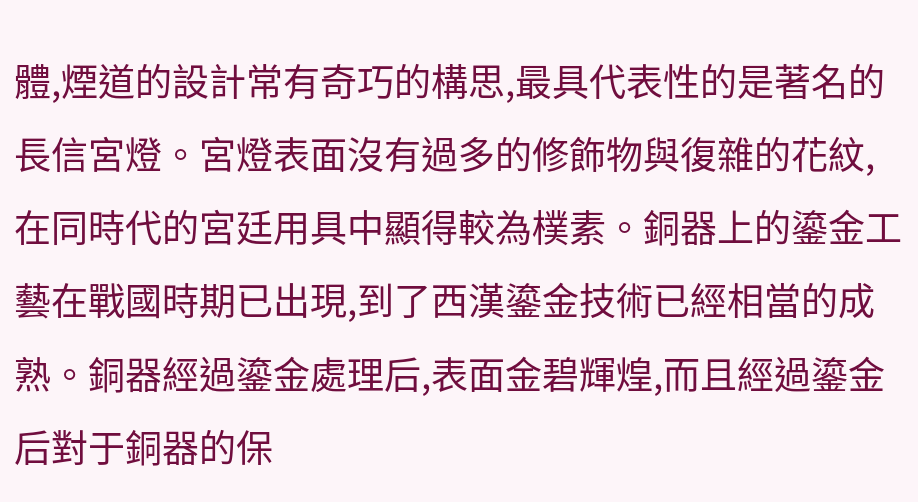體,煙道的設計常有奇巧的構思,最具代表性的是著名的長信宮燈。宮燈表面沒有過多的修飾物與復雜的花紋,在同時代的宮廷用具中顯得較為樸素。銅器上的鎏金工藝在戰國時期已出現,到了西漢鎏金技術已經相當的成熟。銅器經過鎏金處理后,表面金碧輝煌,而且經過鎏金后對于銅器的保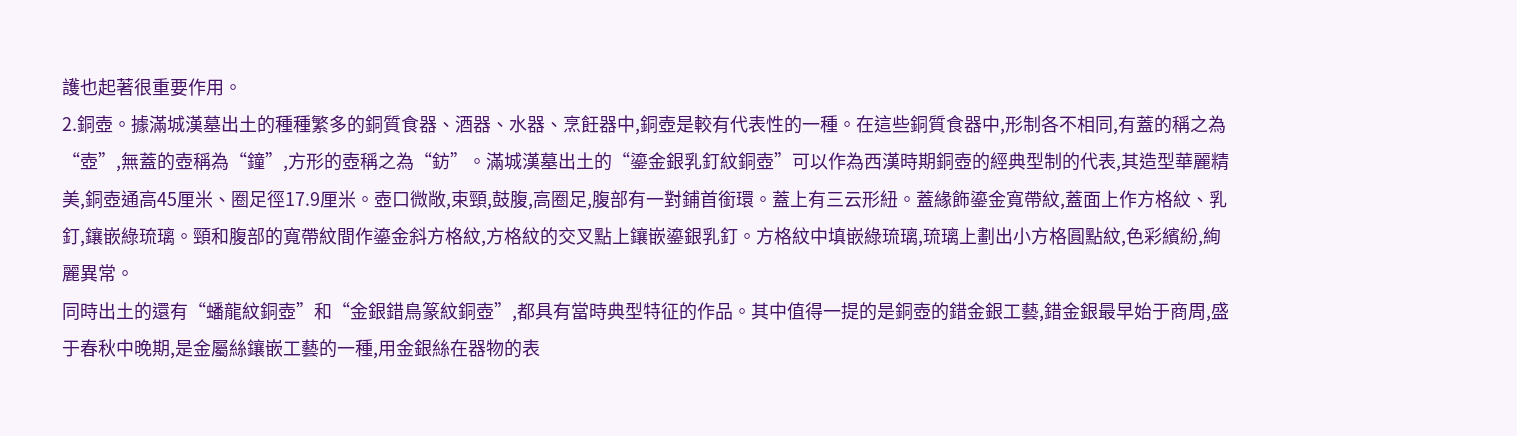護也起著很重要作用。
2.銅壺。據滿城漢墓出土的種種繁多的銅質食器、酒器、水器、烹飪器中,銅壺是較有代表性的一種。在這些銅質食器中,形制各不相同,有蓋的稱之為“壺”,無蓋的壺稱為“鐘”,方形的壺稱之為“鈁”。滿城漢墓出土的“鎏金銀乳釘紋銅壺”可以作為西漢時期銅壺的經典型制的代表,其造型華麗精美,銅壺通高45厘米、圈足徑17.9厘米。壺口微敞,束頸,鼓腹,高圈足,腹部有一對鋪首銜環。蓋上有三云形紐。蓋緣飾鎏金寬帶紋,蓋面上作方格紋、乳釘,鑲嵌綠琉璃。頸和腹部的寬帶紋間作鎏金斜方格紋,方格紋的交叉點上鑲嵌鎏銀乳釘。方格紋中填嵌綠琉璃,琉璃上劃出小方格圓點紋,色彩繽紛,絢麗異常。
同時出土的還有“蟠龍紋銅壺”和“金銀錯鳥篆紋銅壺”,都具有當時典型特征的作品。其中值得一提的是銅壺的錯金銀工藝,錯金銀最早始于商周,盛于春秋中晚期,是金屬絲鑲嵌工藝的一種,用金銀絲在器物的表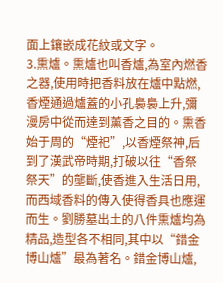面上鑲嵌成花紋或文字。
3.熏爐。熏爐也叫香爐,為室內燃香之器,使用時把香料放在爐中點燃,香煙通過爐蓋的小孔裊裊上升,彌漫房中從而達到薰香之目的。熏香始于周的“煙祀”,以香煙祭神,后到了漢武帝時期,打破以往“香祭祭天”的壟斷,使香進入生活日用,而西域香料的傳入使得香具也應運而生。劉勝墓出土的八件熏爐均為精品,造型各不相同,其中以“錯金博山爐”最為著名。錯金博山爐,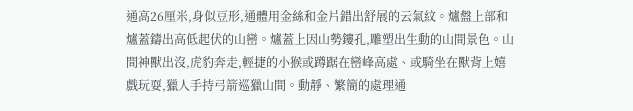通高26厘米,身似豆形,通體用金絲和金片錯出舒展的云氣紋。爐盤上部和爐蓋鑄出高低起伏的山巒。爐蓋上因山勢鏤孔,雕塑出生動的山間景色。山間神獸出沒,虎豹奔走,輕捷的小猴或蹲踞在巒峰高處、或騎坐在獸背上嬉戲玩耍,獵人手持弓箭巡獵山間。動靜、繁簡的處理通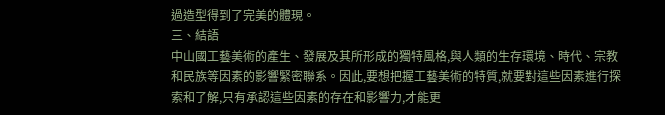過造型得到了完美的體現。
三、結語
中山國工藝美術的產生、發展及其所形成的獨特風格,與人類的生存環境、時代、宗教和民族等因素的影響緊密聯系。因此,要想把握工藝美術的特質,就要對這些因素進行探索和了解,只有承認這些因素的存在和影響力,才能更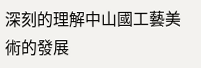深刻的理解中山國工藝美術的發展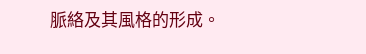脈絡及其風格的形成。